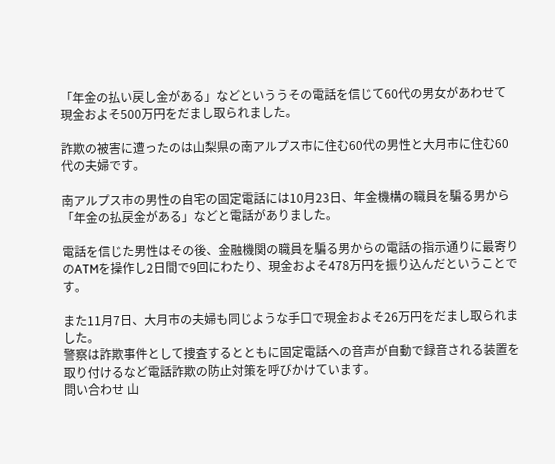「年金の払い戻し金がある」などといううその電話を信じて60代の男女があわせて現金およそ500万円をだまし取られました。

詐欺の被害に遭ったのは山梨県の南アルプス市に住む60代の男性と大月市に住む60代の夫婦です。

南アルプス市の男性の自宅の固定電話には10月23日、年金機構の職員を騙る男から「年金の払戻金がある」などと電話がありました。

電話を信じた男性はその後、金融機関の職員を騙る男からの電話の指示通りに最寄りのATMを操作し2日間で9回にわたり、現金およそ478万円を振り込んだということです。

また11月7日、大月市の夫婦も同じような手口で現金およそ26万円をだまし取られました。
警察は詐欺事件として捜査するとともに固定電話への音声が自動で録音される装置を取り付けるなど電話詐欺の防止対策を呼びかけています。
問い合わせ 山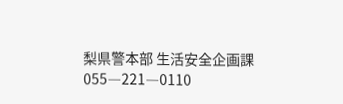梨県警本部 生活安全企画課 055―221―0110